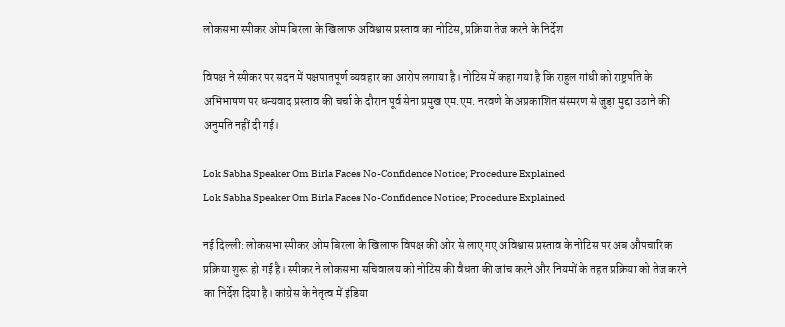लोकसभा स्पीकर ओम बिरला के खिलाफ अविश्वास प्रस्ताव का नोटिस, प्रक्रिया तेज करने के निर्देश

विपक्ष ने स्पीकर पर सदन में पक्षपातपूर्ण व्यवहार का आरोप लगाया है। नोटिस में कहा गया है कि राहुल गांधी को राष्ट्रपति के अभिभाषण पर धन्यवाद प्रस्ताव की चर्चा के दौरान पूर्व सेना प्रमुख एम.एम. नरवणे के अप्रकाशित संस्मरण से जुड़ा मुद्दा उठाने की अनुमति नहीं दी गई।

Lok Sabha Speaker Om Birla Faces No-Confidence Notice; Procedure Explained
Lok Sabha Speaker Om Birla Faces No-Confidence Notice; Procedure Explained

नई दिल्ली: लोकसभा स्पीकर ओम बिरला के खिलाफ विपक्ष की ओर से लाए गए अविश्वास प्रस्ताव के नोटिस पर अब औपचारिक प्रक्रिया शुरू हो गई है। स्पीकर ने लोकसभा सचिवालय को नोटिस की वैधता की जांच करने और नियमों के तहत प्रक्रिया को तेज करने का निर्देश दिया है। कांग्रेस के नेतृत्व में इंडिया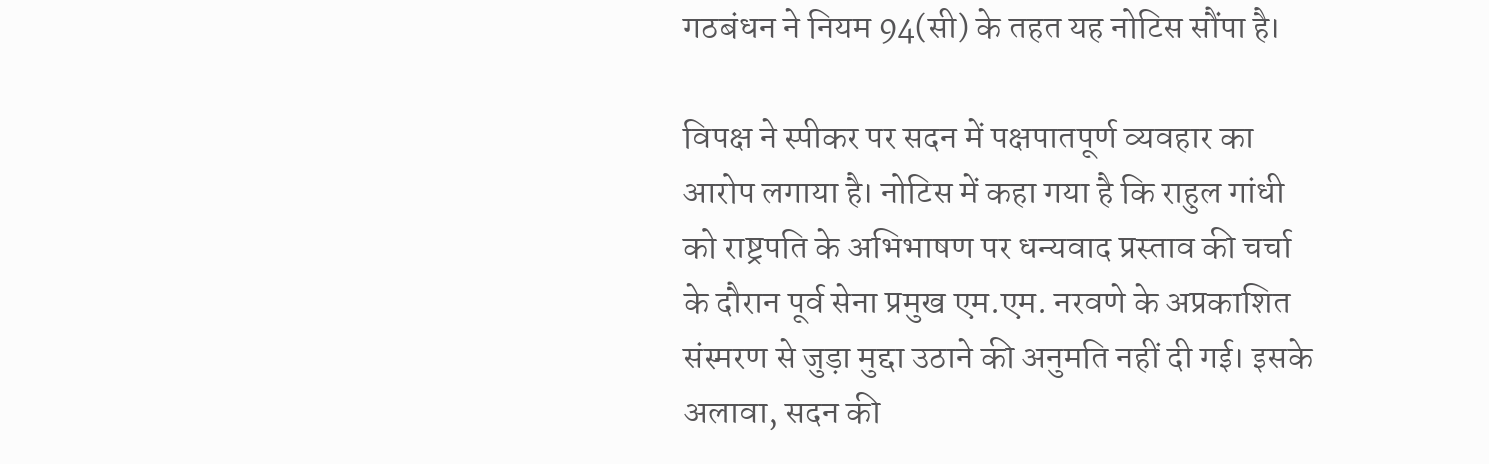गठबंधन ने नियम 94(सी) के तहत यह नोटिस सौंपा है।

विपक्ष ने स्पीकर पर सदन में पक्षपातपूर्ण व्यवहार का आरोप लगाया है। नोटिस में कहा गया है कि राहुल गांधी को राष्ट्रपति के अभिभाषण पर धन्यवाद प्रस्ताव की चर्चा के दौरान पूर्व सेना प्रमुख एम.एम. नरवणे के अप्रकाशित संस्मरण से जुड़ा मुद्दा उठाने की अनुमति नहीं दी गई। इसके अलावा, सदन की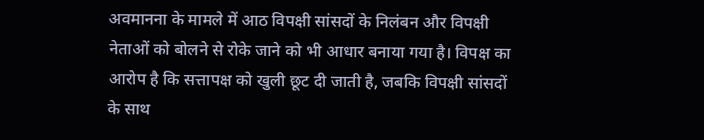अवमानना के मामले में आठ विपक्षी सांसदों के निलंबन और विपक्षी नेताओं को बोलने से रोके जाने को भी आधार बनाया गया है। विपक्ष का आरोप है कि सत्तापक्ष को खुली छूट दी जाती है, जबकि विपक्षी सांसदों के साथ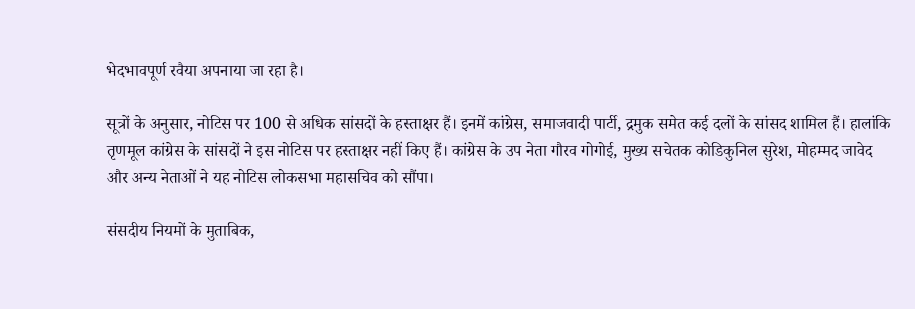भेदभावपूर्ण रवैया अपनाया जा रहा है।

सूत्रों के अनुसार, नोटिस पर 100 से अधिक सांसदों के हस्ताक्षर हैं। इनमें कांग्रेस, समाजवादी पार्टी, द्रमुक समेत कई दलों के सांसद शामिल हैं। हालांकि तृणमूल कांग्रेस के सांसदों ने इस नोटिस पर हस्ताक्षर नहीं किए हैं। कांग्रेस के उप नेता गौरव गोगोई, मुख्य सचेतक कोडिकुनिल सुरेश, मोहम्मद जावेद और अन्य नेताओं ने यह नोटिस लोकसभा महासचिव को सौंपा।

संसदीय नियमों के मुताबिक,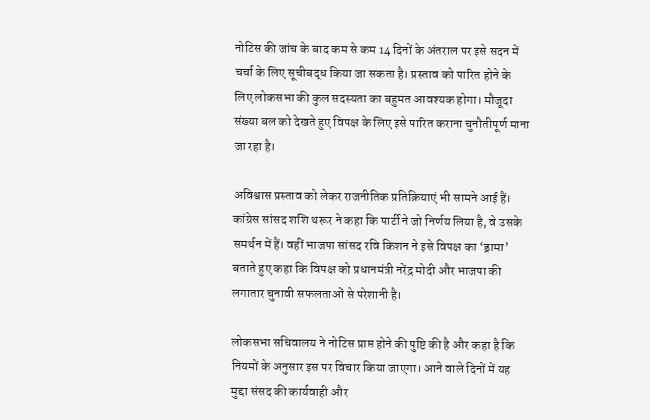नोटिस की जांच के बाद कम से कम 14 दिनों के अंतराल पर इसे सदन में चर्चा के लिए सूचीबद्ध किया जा सकता है। प्रस्ताव को पारित होने के लिए लोकसभा की कुल सदस्यता का बहुमत आवश्यक होगा। मौजूदा संख्या बल को देखते हुए विपक्ष के लिए इसे पारित कराना चुनौतीपूर्ण माना जा रहा है।

अविश्वास प्रस्ताव को लेकर राजनीतिक प्रतिक्रियाएं भी सामने आई हैं। कांग्रेस सांसद शशि थरूर ने कहा कि पार्टी ने जो निर्णय लिया है, वे उसके समर्थन में हैं। वहीं भाजपा सांसद रवि किशन ने इसे विपक्ष का ‘ड्रामा’ बताते हुए कहा कि विपक्ष को प्रधानमंत्री नरेंद्र मोदी और भाजपा की लगातार चुनावी सफलताओं से परेशानी है।

लोकसभा सचिवालय ने नोटिस प्राप्त होने की पुष्टि की है और कहा है कि नियमों के अनुसार इस पर विचार किया जाएगा। आने वाले दिनों में यह मुद्दा संसद की कार्यवाही और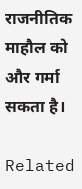राजनीतिक माहौल को और गर्मा सकता है।

Related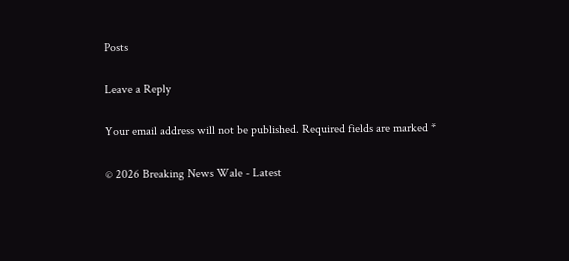Posts

Leave a Reply

Your email address will not be published. Required fields are marked *

© 2026 Breaking News Wale - Latest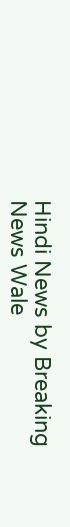Hindi News by Breaking News Wale